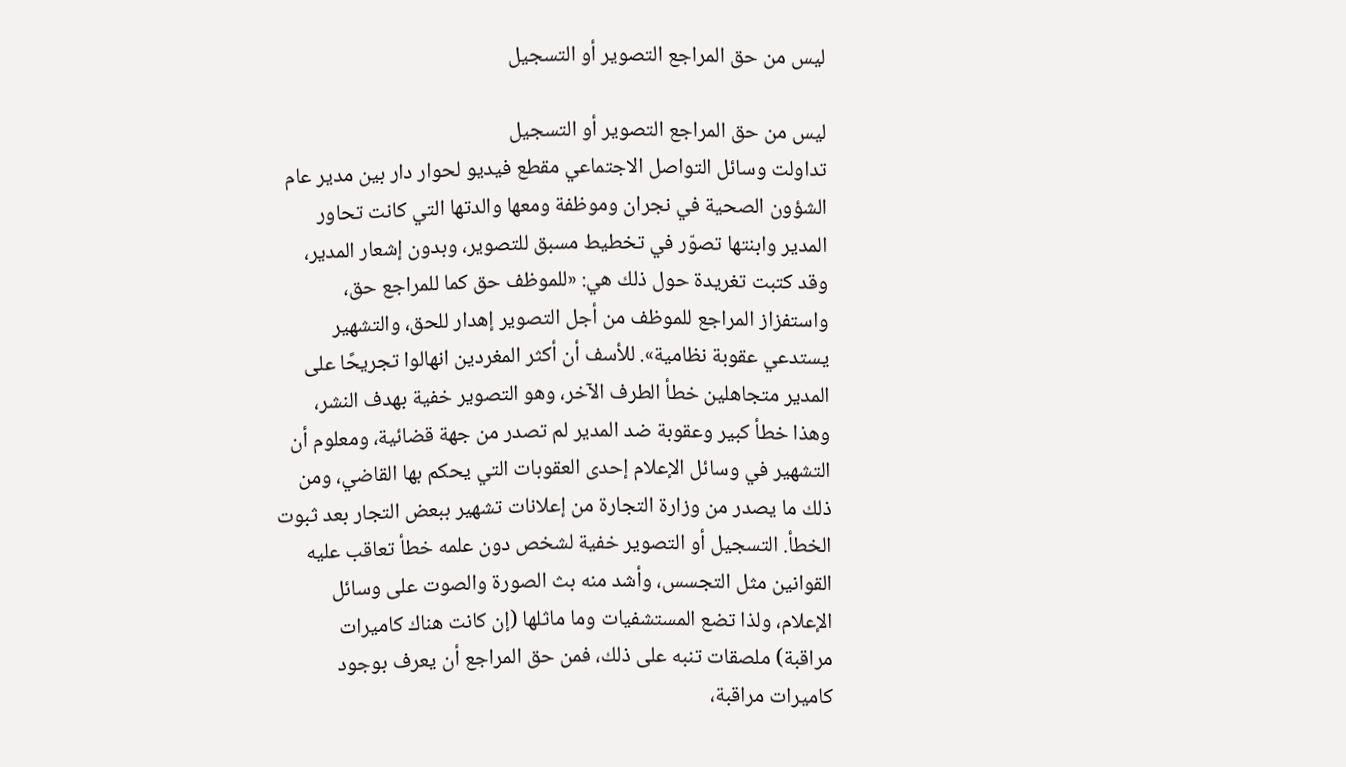ليس من حق المراجع التصوير أو التسجيل

ليس من حق المراجع التصوير أو التسجيل
تداولت وسائل التواصل الاجتماعي مقطع فيديو لحوار دار بين مدير عام الشؤون الصحية في نجران وموظفة ومعها والدتها التي كانت تحاور المدير وابنتها تصوّر في تخطيط مسبق للتصوير، وبدون إشعار المدير، وقد كتبت تغريدة حول ذلك هي: «للموظف حق كما للمراجع حق، واستفزاز المراجع للموظف من أجل التصوير إهدار للحق، والتشهير يستدعي عقوبة نظامية». للأسف أن أكثر المغردين انهالوا تجريحًا على المدير متجاهلين خطأ الطرف الآخر، وهو التصوير خفية بهدف النشر، وهذا خطأ كبير وعقوبة ضد المدير لم تصدر من جهة قضائية، ومعلوم أن التشهير في وسائل الإعلام إحدى العقوبات التي يحكم بها القاضي، ومن ذلك ما يصدر من وزارة التجارة من إعلانات تشهير ببعض التجار بعد ثبوت الخطأ. التسجيل أو التصوير خفية لشخص دون علمه خطأ تعاقب عليه القوانين مثل التجسس، وأشد منه بث الصورة والصوت على وسائل الإعلام، ولذا تضع المستشفيات وما ماثلها (إن كانت هناك كاميرات مراقبة) ملصقات تنبه على ذلك، فمن حق المراجع أن يعرف بوجود كاميرات مراقبة،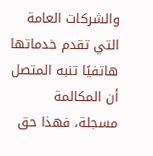والشركات العامة التي تقدم خدماتها هاتفيًا تنبه المتصل أن المكالمة مسجلة، فهذا حق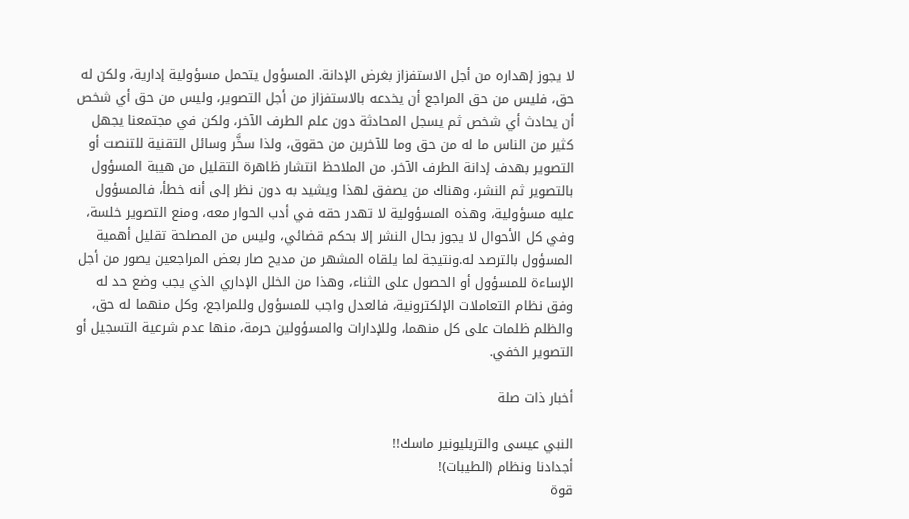لا يجوز إهداره من أجل الاستفزاز بغرض الإدانة. المسؤول يتحمل مسؤولية إدارية، ولكن له حق، فليس من حق المراجع أن يخدعه بالاستفزاز من أجل التصوير، وليس من حق أي شخص أن يحادث أي شخص ثم يسجل المحادثة دون علم الطرف الآخر، ولكن في مجتمعنا يجهل كثير من الناس ما له من حق وما للآخرين من حقوق، ولذا سخَّر وسائل التقنية للتنصت أو التصوير بهدف إدانة الطرف الآخر. من الملاحظ انتشار ظاهرة التقليل من هيبة المسؤول بالتصوير ثم النشر، وهناك من يصفق لهذا ويشيد به دون نظر إلى أنه خطأ، فالمسؤول عليه مسؤولية، وهذه المسؤولية لا تهدر حقه في أدب الحوار معه، ومنع التصوير خلسة، وفي كل الأحوال لا يجوز بحال النشر إلا بحكم قضائي، وليس من المصلحة تقليل أهمية المسؤول بالترصد له.ونتيجة لما يلقاه المشهر من مديح صار بعض المراجعين يصور من أجل الإساءة للمسؤول أو الحصول على الثناء، وهذا من الخلل الإداري الذي يجب وضع حد له وفق نظام التعاملات الإلكترونية، فالعدل واجب للمسؤول وللمراجع، وكل منهما له حق، والظلم ظلمات على كل منهما، وللإدارات والمسؤولين حرمة، منها عدم شرعية التسجيل أو التصوير الخفي.

أخبار ذات صلة

النبي عيسى والتريليونير ماسك!!
أجدادنا ونظام (الطيبات)!
قوة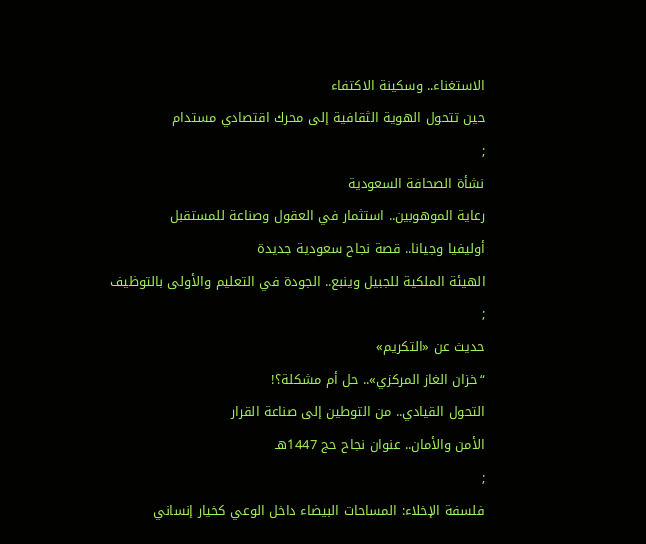الاستغناء.. وسكينة الاكتفاء
حين تتحول الهوية الثقافية إلى محرك اقتصادي مستدام
;
نشأة الصحافة السعودية
رعاية الموهوبين.. استثمار في العقول وصناعة للمستقبل
أوليفيا وجيانا.. قصة نجاح سعودية جديدة
الهيئة الملكية للجبيل وينبع.. الجودة في التعليم والأولى بالتوظيف
;
حديث عن «التكريم»
“خزان الغاز المركزي».. حل أم مشكلة؟!
التحول القيادي.. من التوطين إلى صناعة القرار
الأمن والأمان.. عنوان نجاح حج 1447هـ
;
فلسفة الإخلاء: المساحات البيضاء داخل الوعي كخيار إنساني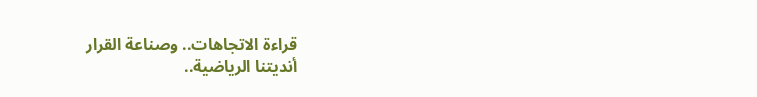قراءة الاتجاهات.. وصناعة القرار
أنديتنا الرياضية..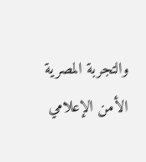والتجربة المصرية
الأمن الإعلامي